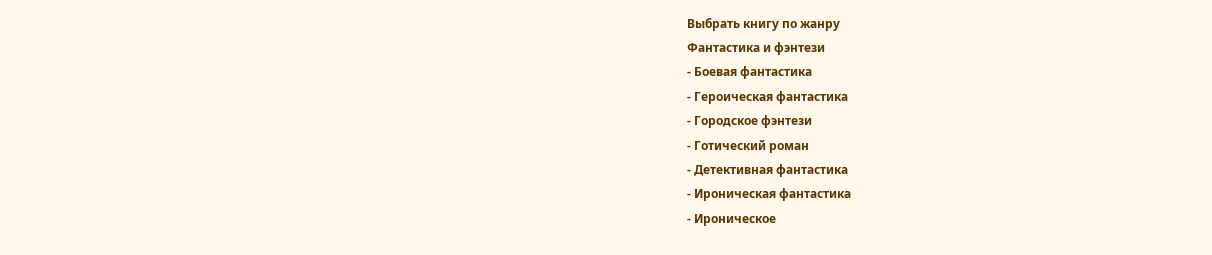Выбрать книгу по жанру
Фантастика и фэнтези
- Боевая фантастика
- Героическая фантастика
- Городское фэнтези
- Готический роман
- Детективная фантастика
- Ироническая фантастика
- Ироническое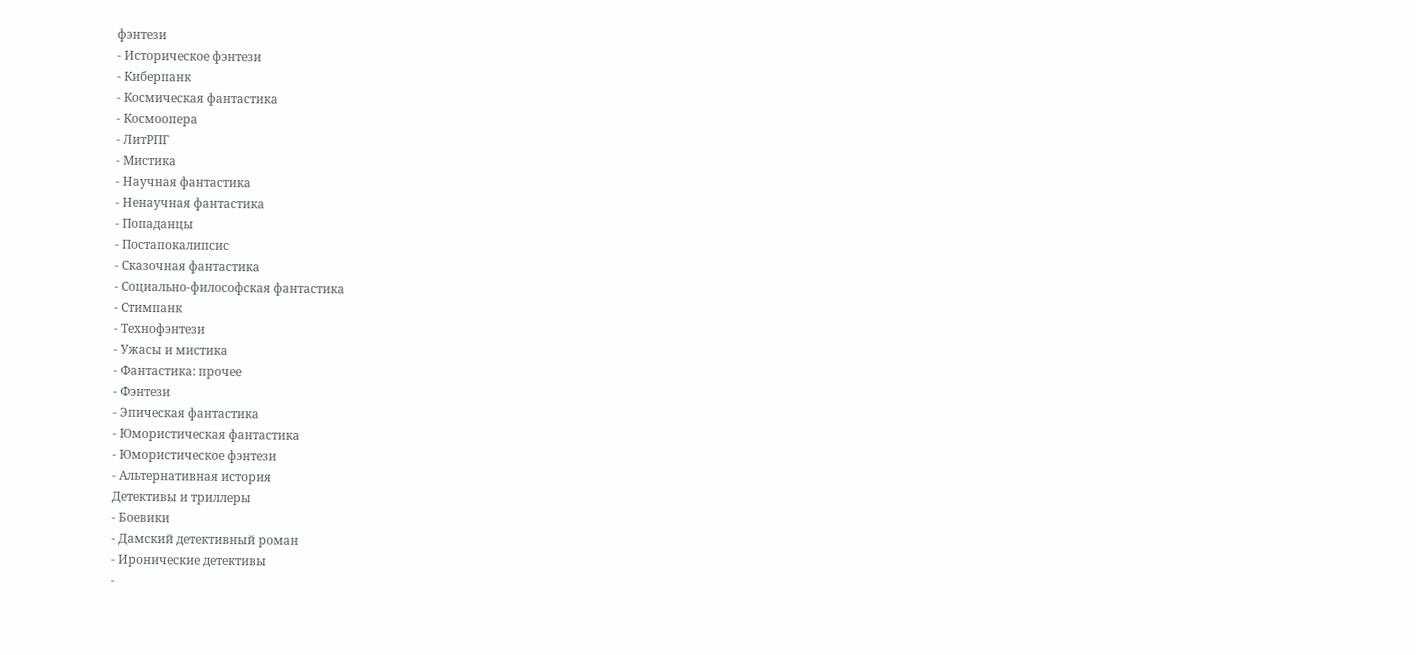фэнтези
- Историческое фэнтези
- Киберпанк
- Космическая фантастика
- Космоопера
- ЛитРПГ
- Мистика
- Научная фантастика
- Ненаучная фантастика
- Попаданцы
- Постапокалипсис
- Сказочная фантастика
- Социально-философская фантастика
- Стимпанк
- Технофэнтези
- Ужасы и мистика
- Фантастика: прочее
- Фэнтези
- Эпическая фантастика
- Юмористическая фантастика
- Юмористическое фэнтези
- Альтернативная история
Детективы и триллеры
- Боевики
- Дамский детективный роман
- Иронические детективы
-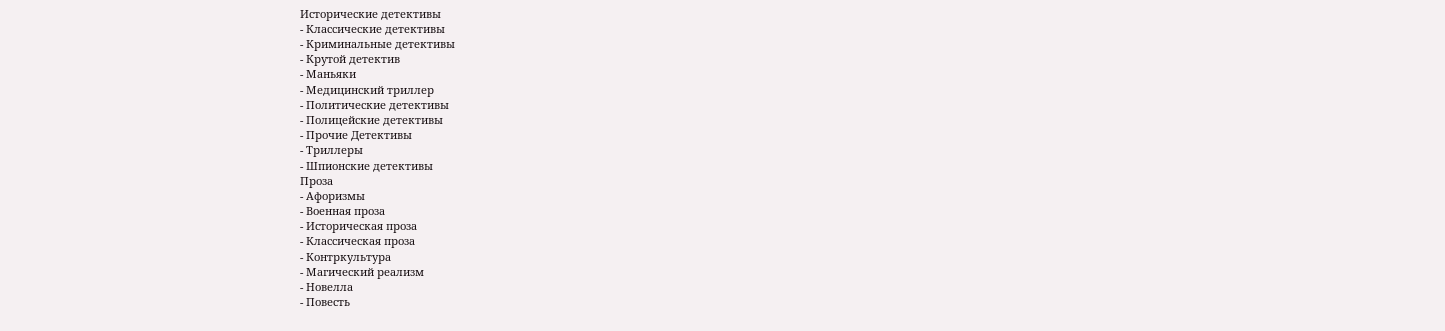Исторические детективы
- Классические детективы
- Криминальные детективы
- Крутой детектив
- Маньяки
- Медицинский триллер
- Политические детективы
- Полицейские детективы
- Прочие Детективы
- Триллеры
- Шпионские детективы
Проза
- Афоризмы
- Военная проза
- Историческая проза
- Классическая проза
- Контркультура
- Магический реализм
- Новелла
- Повесть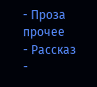- Проза прочее
- Рассказ
-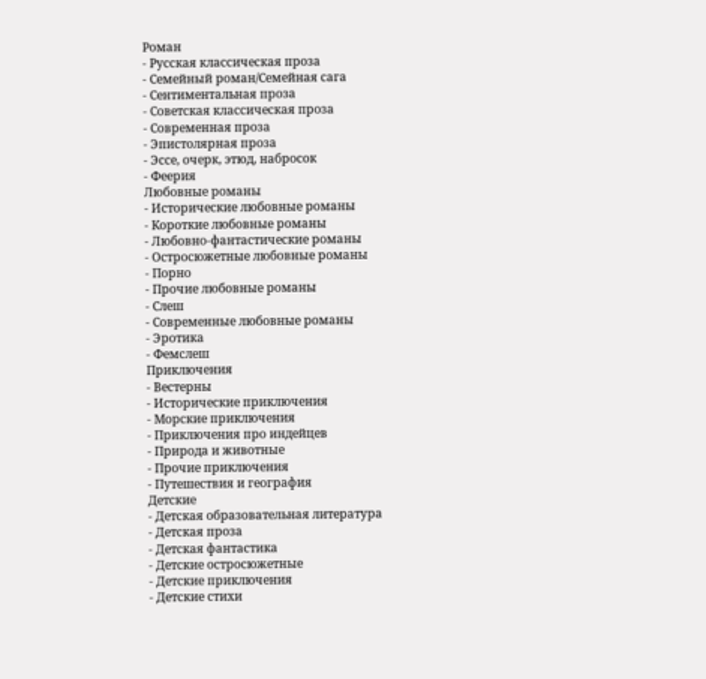Роман
- Русская классическая проза
- Семейный роман/Семейная сага
- Сентиментальная проза
- Советская классическая проза
- Современная проза
- Эпистолярная проза
- Эссе, очерк, этюд, набросок
- Феерия
Любовные романы
- Исторические любовные романы
- Короткие любовные романы
- Любовно-фантастические романы
- Остросюжетные любовные романы
- Порно
- Прочие любовные романы
- Слеш
- Современные любовные романы
- Эротика
- Фемслеш
Приключения
- Вестерны
- Исторические приключения
- Морские приключения
- Приключения про индейцев
- Природа и животные
- Прочие приключения
- Путешествия и география
Детские
- Детская образовательная литература
- Детская проза
- Детская фантастика
- Детские остросюжетные
- Детские приключения
- Детские стихи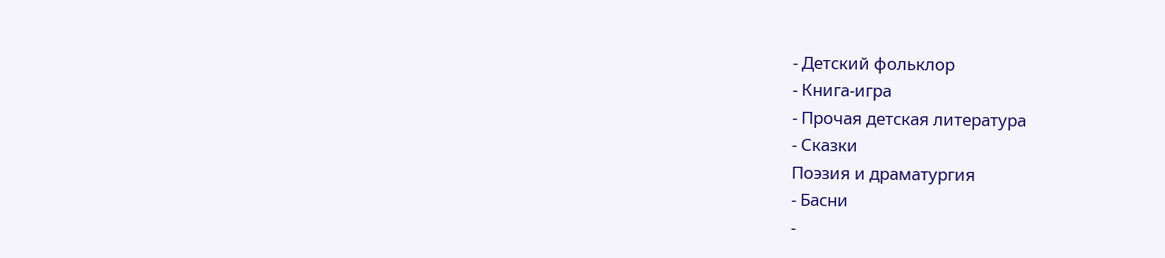- Детский фольклор
- Книга-игра
- Прочая детская литература
- Сказки
Поэзия и драматургия
- Басни
-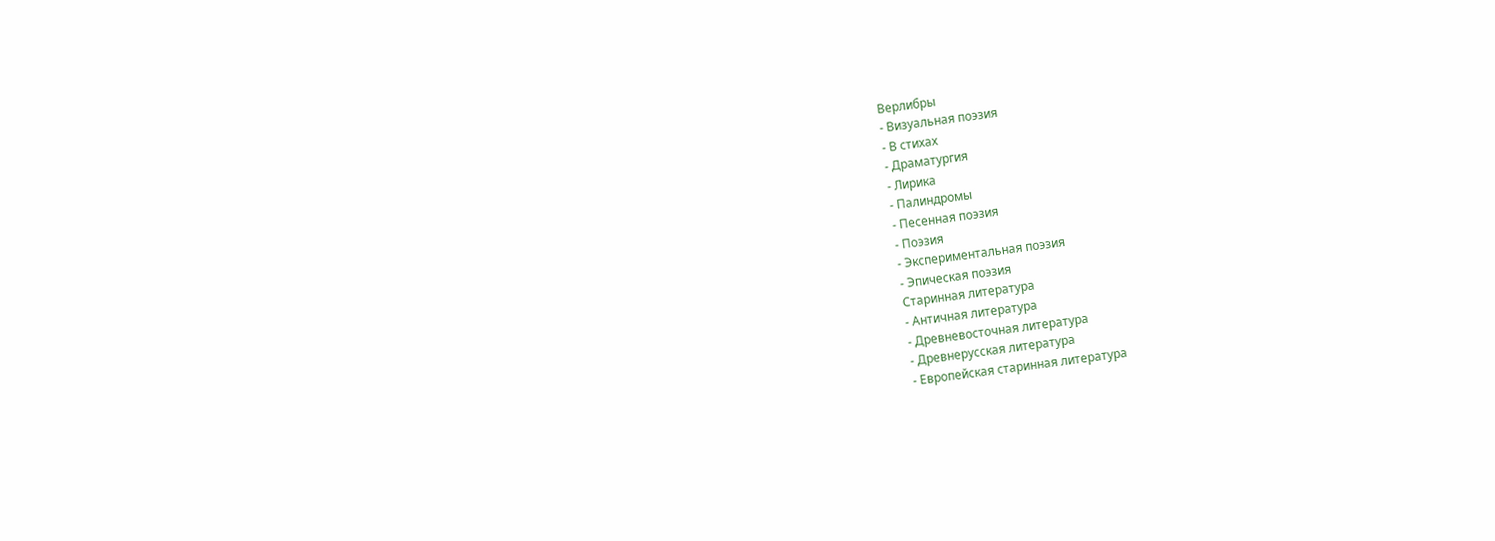Верлибры
- Визуальная поэзия
- В стихах
- Драматургия
- Лирика
- Палиндромы
- Песенная поэзия
- Поэзия
- Экспериментальная поэзия
- Эпическая поэзия
Старинная литература
- Античная литература
- Древневосточная литература
- Древнерусская литература
- Европейская старинная литература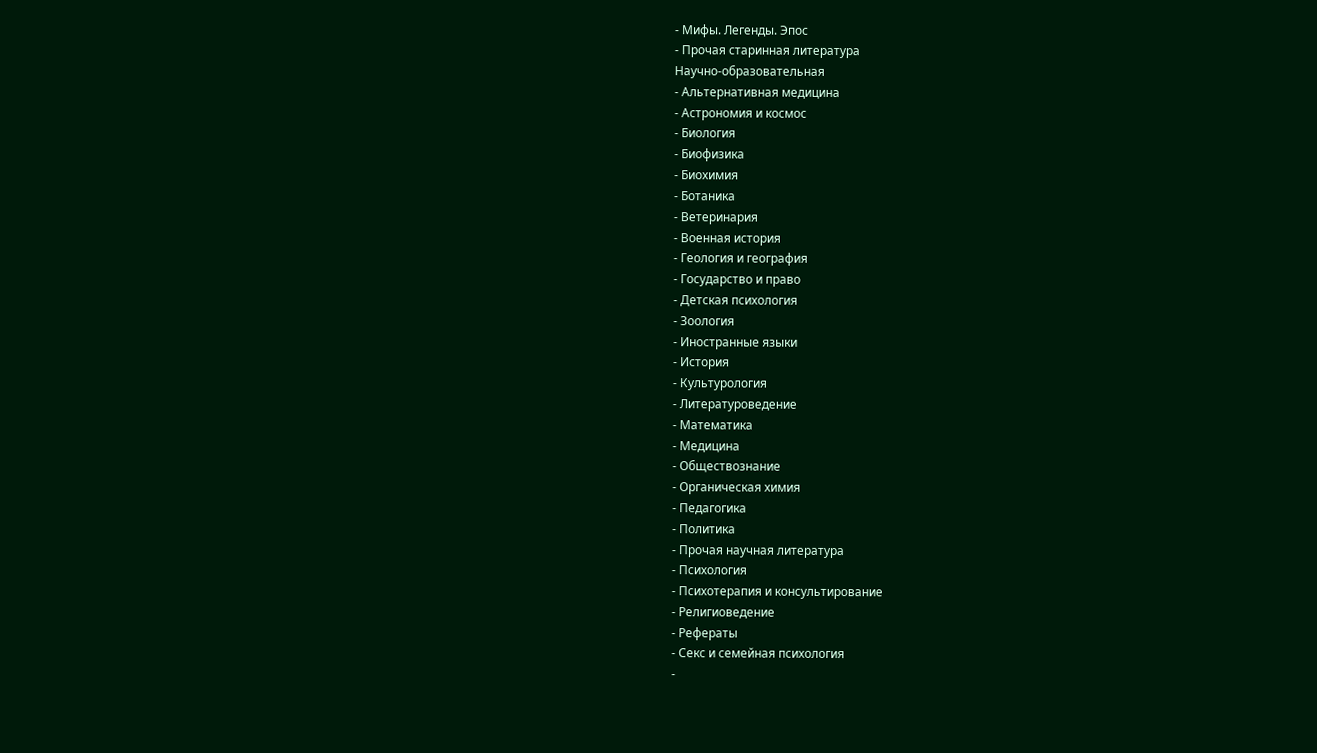- Мифы. Легенды. Эпос
- Прочая старинная литература
Научно-образовательная
- Альтернативная медицина
- Астрономия и космос
- Биология
- Биофизика
- Биохимия
- Ботаника
- Ветеринария
- Военная история
- Геология и география
- Государство и право
- Детская психология
- Зоология
- Иностранные языки
- История
- Культурология
- Литературоведение
- Математика
- Медицина
- Обществознание
- Органическая химия
- Педагогика
- Политика
- Прочая научная литература
- Психология
- Психотерапия и консультирование
- Религиоведение
- Рефераты
- Секс и семейная психология
-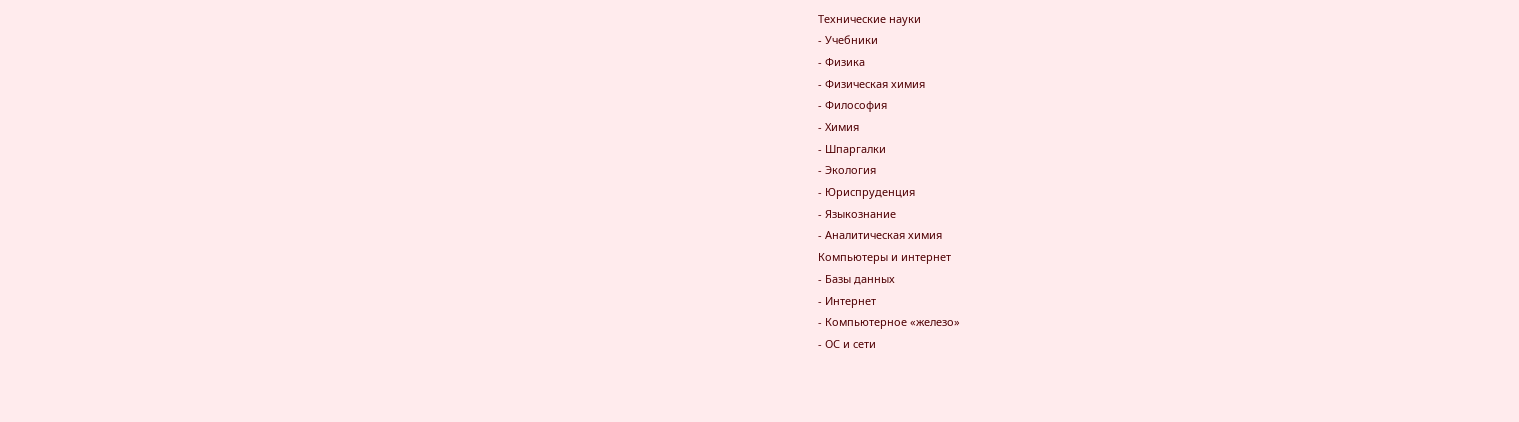Технические науки
- Учебники
- Физика
- Физическая химия
- Философия
- Химия
- Шпаргалки
- Экология
- Юриспруденция
- Языкознание
- Аналитическая химия
Компьютеры и интернет
- Базы данных
- Интернет
- Компьютерное «железо»
- ОС и сети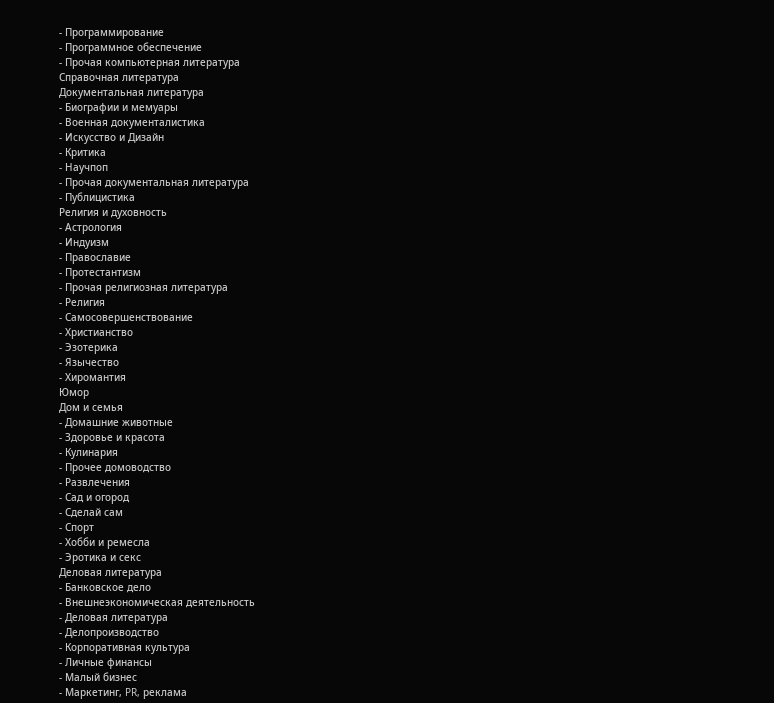- Программирование
- Программное обеспечение
- Прочая компьютерная литература
Справочная литература
Документальная литература
- Биографии и мемуары
- Военная документалистика
- Искусство и Дизайн
- Критика
- Научпоп
- Прочая документальная литература
- Публицистика
Религия и духовность
- Астрология
- Индуизм
- Православие
- Протестантизм
- Прочая религиозная литература
- Религия
- Самосовершенствование
- Христианство
- Эзотерика
- Язычество
- Хиромантия
Юмор
Дом и семья
- Домашние животные
- Здоровье и красота
- Кулинария
- Прочее домоводство
- Развлечения
- Сад и огород
- Сделай сам
- Спорт
- Хобби и ремесла
- Эротика и секс
Деловая литература
- Банковское дело
- Внешнеэкономическая деятельность
- Деловая литература
- Делопроизводство
- Корпоративная культура
- Личные финансы
- Малый бизнес
- Маркетинг, PR, реклама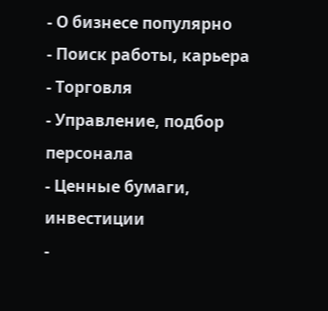- О бизнесе популярно
- Поиск работы, карьера
- Торговля
- Управление, подбор персонала
- Ценные бумаги, инвестиции
-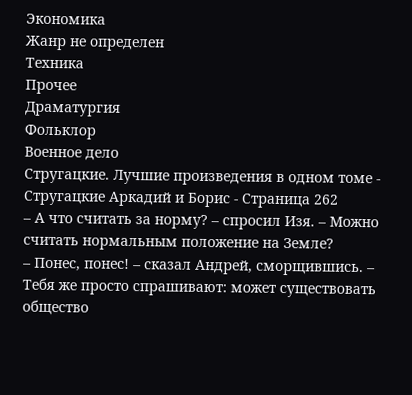Экономика
Жанр не определен
Техника
Прочее
Драматургия
Фольклор
Военное дело
Стругацкие. Лучшие произведения в одном томе - Стругацкие Аркадий и Борис - Страница 262
– А что считать за норму? – спросил Изя. – Можно считать нормальным положение на Земле?
– Понес, понес! – сказал Андрей, сморщившись. – Тебя же просто спрашивают: может существовать общество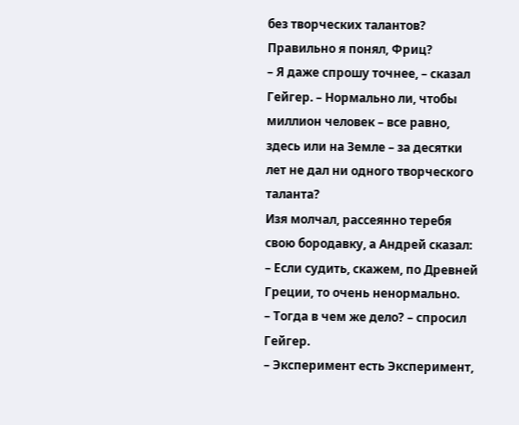без творческих талантов? Правильно я понял, Фриц?
– Я даже спрошу точнее, – сказал Гейгер. – Нормально ли, чтобы миллион человек – все равно, здесь или на Земле – за десятки лет не дал ни одного творческого таланта?
Изя молчал, рассеянно теребя свою бородавку, а Андрей сказал:
– Если судить, скажем, по Древней Греции, то очень ненормально.
– Тогда в чем же дело? – спросил Гейгер.
– Эксперимент есть Эксперимент,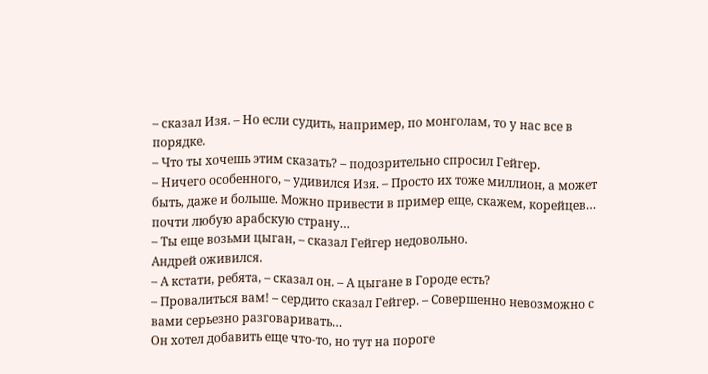– сказал Изя. – Но если судить, например, по монголам, то у нас все в порядке.
– Что ты хочешь этим сказать? – подозрительно спросил Гейгер.
– Ничего особенного, – удивился Изя. – Просто их тоже миллион, а может быть, даже и больше. Можно привести в пример еще, скажем, корейцев… почти любую арабскую страну…
– Ты еще возьми цыган, – сказал Гейгер недовольно.
Андрей оживился.
– А кстати, ребята, – сказал он. – А цыгане в Городе есть?
– Провалиться вам! – сердито сказал Гейгер. – Совершенно невозможно с вами серьезно разговаривать…
Он хотел добавить еще что-то, но тут на пороге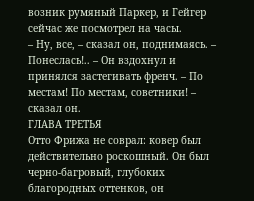возник румяный Паркер, и Гейгер сейчас же посмотрел на часы.
– Ну, все, – сказал он, поднимаясь. – Понеслась!.. – Он вздохнул и принялся застегивать френч. – По местам! По местам, советники! – сказал он.
ГЛАВА ТРЕТЬЯ
Отто Фрижа не соврал: ковер был действительно роскошный. Он был черно-багровый, глубоких благородных оттенков, он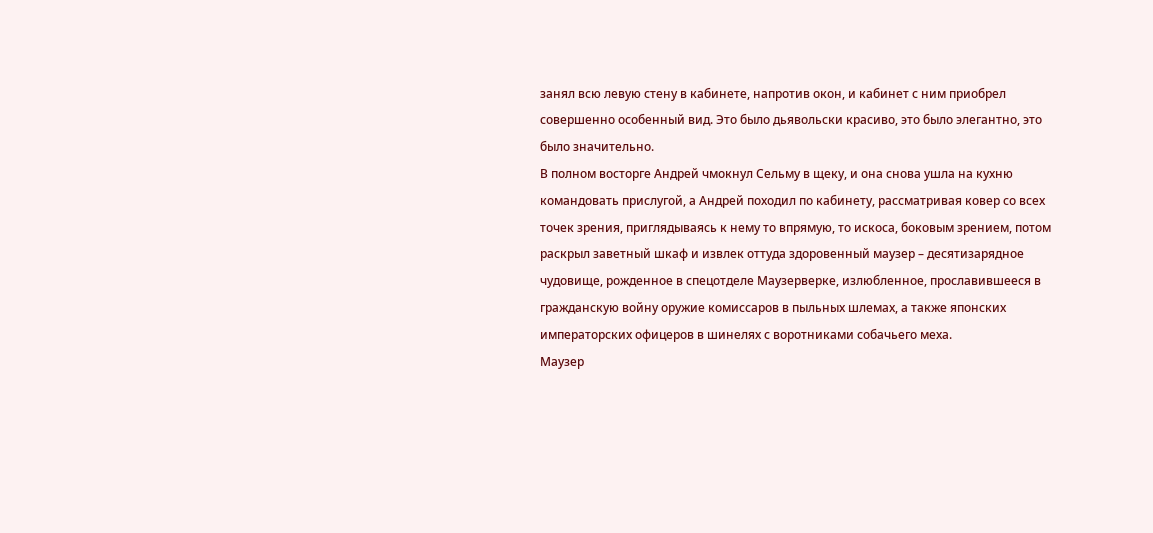занял всю левую стену в кабинете, напротив окон, и кабинет с ним приобрел совершенно особенный вид. Это было дьявольски красиво, это было элегантно, это было значительно.
В полном восторге Андрей чмокнул Сельму в щеку, и она снова ушла на кухню командовать прислугой, а Андрей походил по кабинету, рассматривая ковер со всех точек зрения, приглядываясь к нему то впрямую, то искоса, боковым зрением, потом раскрыл заветный шкаф и извлек оттуда здоровенный маузер – десятизарядное чудовище, рожденное в спецотделе Маузерверке, излюбленное, прославившееся в гражданскую войну оружие комиссаров в пыльных шлемах, а также японских императорских офицеров в шинелях с воротниками собачьего меха.
Маузер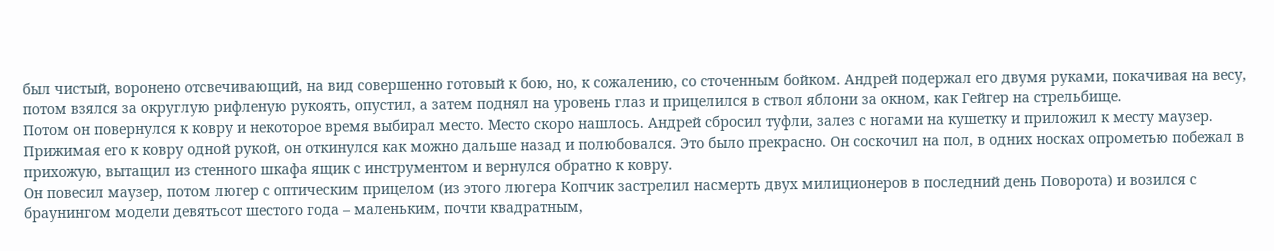был чистый, воронено отсвечивающий, на вид совершенно готовый к бою, но, к сожалению, со сточенным бойком. Андрей подержал его двумя руками, покачивая на весу, потом взялся за округлую рифленую рукоять, опустил, а затем поднял на уровень глаз и прицелился в ствол яблони за окном, как Гейгер на стрельбище.
Потом он повернулся к ковру и некоторое время выбирал место. Место скоро нашлось. Андрей сбросил туфли, залез с ногами на кушетку и приложил к месту маузер. Прижимая его к ковру одной рукой, он откинулся как можно дальше назад и полюбовался. Это было прекрасно. Он соскочил на пол, в одних носках опрометью побежал в прихожую, вытащил из стенного шкафа ящик с инструментом и вернулся обратно к ковру.
Он повесил маузер, потом люгер с оптическим прицелом (из этого люгера Копчик застрелил насмерть двух милиционеров в последний день Поворота) и возился с браунингом модели девятьсот шестого года – маленьким, почти квадратным,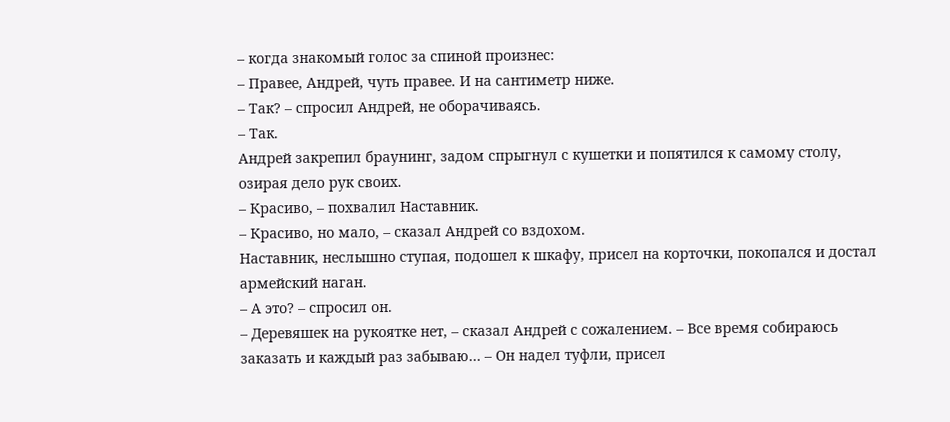– когда знакомый голос за спиной произнес:
– Правее, Андрей, чуть правее. И на сантиметр ниже.
– Так? – спросил Андрей, не оборачиваясь.
– Так.
Андрей закрепил браунинг, задом спрыгнул с кушетки и попятился к самому столу, озирая дело рук своих.
– Красиво, – похвалил Наставник.
– Красиво, но мало, – сказал Андрей со вздохом.
Наставник, неслышно ступая, подошел к шкафу, присел на корточки, покопался и достал армейский наган.
– А это? – спросил он.
– Деревяшек на рукоятке нет, – сказал Андрей с сожалением. – Все время собираюсь заказать и каждый раз забываю… – Он надел туфли, присел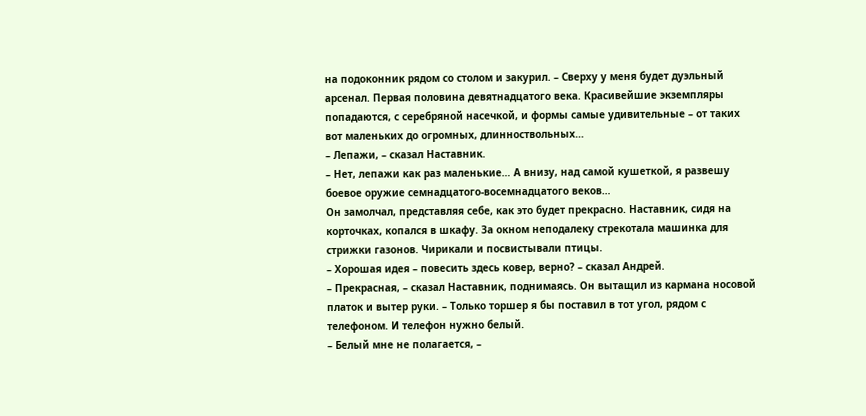на подоконник рядом со столом и закурил. – Сверху у меня будет дуэльный арсенал. Первая половина девятнадцатого века. Красивейшие экземпляры попадаются, с серебряной насечкой, и формы самые удивительные – от таких вот маленьких до огромных, длинноствольных…
– Лепажи, – сказал Наставник.
– Нет, лепажи как раз маленькие… А внизу, над самой кушеткой, я развешу боевое оружие семнадцатого-восемнадцатого веков…
Он замолчал, представляя себе, как это будет прекрасно. Наставник, сидя на корточках, копался в шкафу. За окном неподалеку стрекотала машинка для стрижки газонов. Чирикали и посвистывали птицы.
– Хорошая идея – повесить здесь ковер, верно? – сказал Андрей.
– Прекрасная, – сказал Наставник, поднимаясь. Он вытащил из кармана носовой платок и вытер руки. – Только торшер я бы поставил в тот угол, рядом с телефоном. И телефон нужно белый.
– Белый мне не полагается, –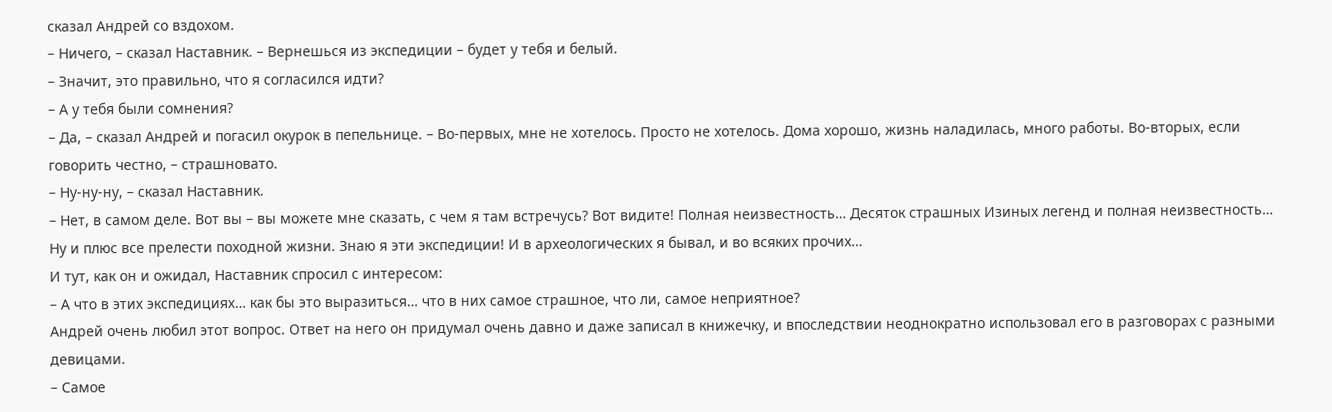сказал Андрей со вздохом.
– Ничего, – сказал Наставник. – Вернешься из экспедиции – будет у тебя и белый.
– Значит, это правильно, что я согласился идти?
– А у тебя были сомнения?
– Да, – сказал Андрей и погасил окурок в пепельнице. – Во-первых, мне не хотелось. Просто не хотелось. Дома хорошо, жизнь наладилась, много работы. Во-вторых, если говорить честно, – страшновато.
– Ну-ну-ну, – сказал Наставник.
– Нет, в самом деле. Вот вы – вы можете мне сказать, с чем я там встречусь? Вот видите! Полная неизвестность… Десяток страшных Изиных легенд и полная неизвестность… Ну и плюс все прелести походной жизни. Знаю я эти экспедиции! И в археологических я бывал, и во всяких прочих…
И тут, как он и ожидал, Наставник спросил с интересом:
– А что в этих экспедициях… как бы это выразиться… что в них самое страшное, что ли, самое неприятное?
Андрей очень любил этот вопрос. Ответ на него он придумал очень давно и даже записал в книжечку, и впоследствии неоднократно использовал его в разговорах с разными девицами.
– Самое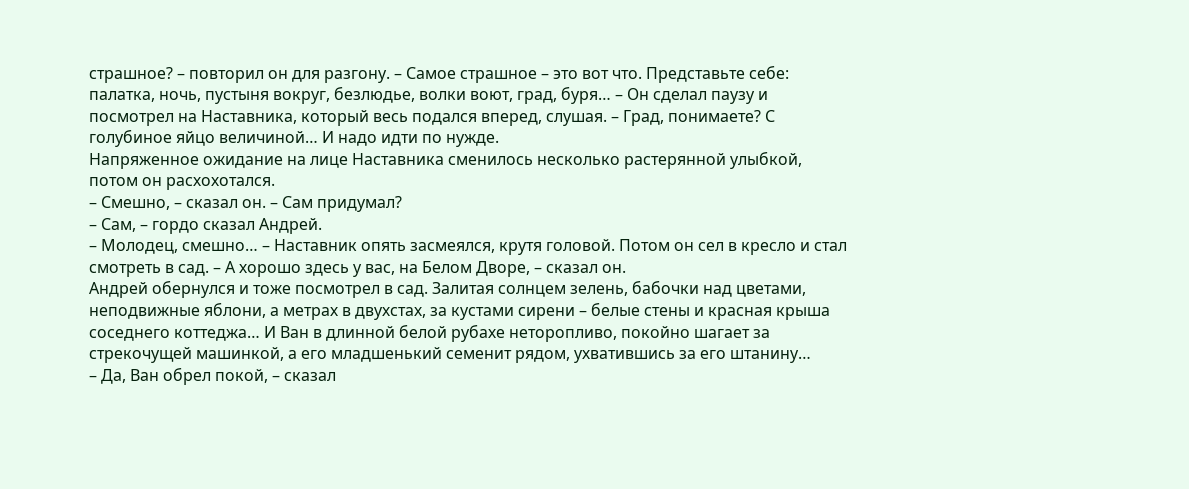страшное? – повторил он для разгону. – Самое страшное – это вот что. Представьте себе: палатка, ночь, пустыня вокруг, безлюдье, волки воют, град, буря… – Он сделал паузу и посмотрел на Наставника, который весь подался вперед, слушая. – Град, понимаете? С голубиное яйцо величиной… И надо идти по нужде.
Напряженное ожидание на лице Наставника сменилось несколько растерянной улыбкой, потом он расхохотался.
– Смешно, – сказал он. – Сам придумал?
– Сам, – гордо сказал Андрей.
– Молодец, смешно… – Наставник опять засмеялся, крутя головой. Потом он сел в кресло и стал смотреть в сад. – А хорошо здесь у вас, на Белом Дворе, – сказал он.
Андрей обернулся и тоже посмотрел в сад. Залитая солнцем зелень, бабочки над цветами, неподвижные яблони, а метрах в двухстах, за кустами сирени – белые стены и красная крыша соседнего коттеджа… И Ван в длинной белой рубахе неторопливо, покойно шагает за стрекочущей машинкой, а его младшенький семенит рядом, ухватившись за его штанину…
– Да, Ван обрел покой, – сказал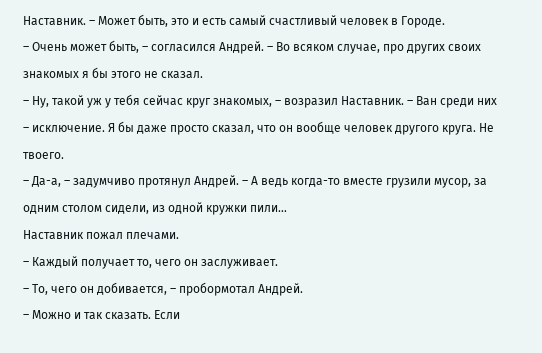Наставник. – Может быть, это и есть самый счастливый человек в Городе.
– Очень может быть, – согласился Андрей. – Во всяком случае, про других своих знакомых я бы этого не сказал.
– Ну, такой уж у тебя сейчас круг знакомых, – возразил Наставник. – Ван среди них – исключение. Я бы даже просто сказал, что он вообще человек другого круга. Не твоего.
– Да-а, – задумчиво протянул Андрей. – А ведь когда-то вместе грузили мусор, за одним столом сидели, из одной кружки пили…
Наставник пожал плечами.
– Каждый получает то, чего он заслуживает.
– То, чего он добивается, – пробормотал Андрей.
– Можно и так сказать. Если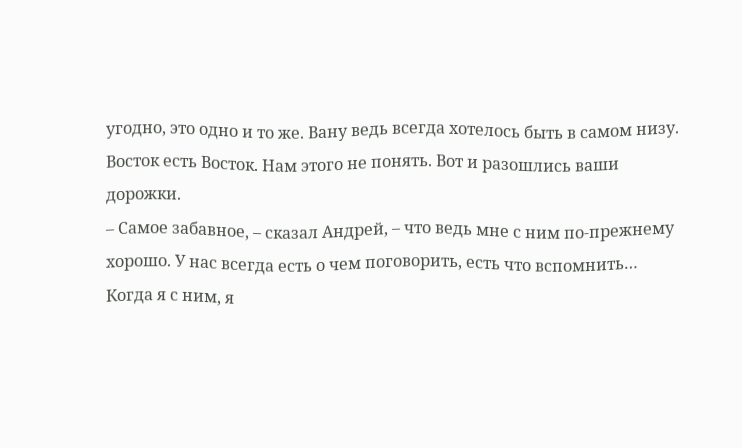угодно, это одно и то же. Вану ведь всегда хотелось быть в самом низу. Восток есть Восток. Нам этого не понять. Вот и разошлись ваши дорожки.
– Самое забавное, – сказал Андрей, – что ведь мне с ним по-прежнему хорошо. У нас всегда есть о чем поговорить, есть что вспомнить… Когда я с ним, я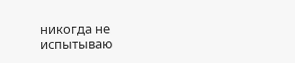никогда не испытываю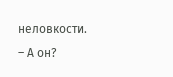неловкости.
– А он?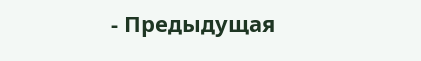- Предыдущая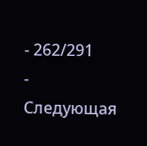- 262/291
- Следующая